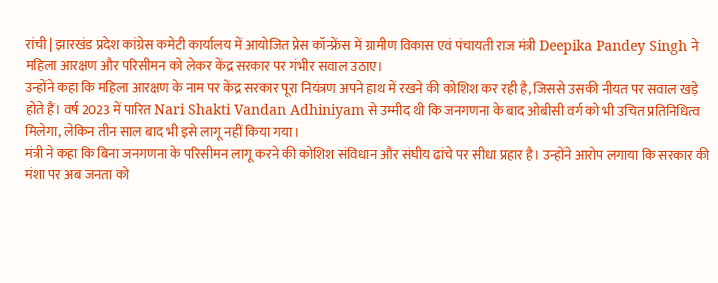रांची | झारखंड प्रदेश कांग्रेस कमेटी कार्यालय में आयोजित प्रेस कॉन्फ्रेंस में ग्रामीण विकास एवं पंचायती राज मंत्री Deepika Pandey Singh ने महिला आरक्षण और परिसीमन को लेकर केंद्र सरकार पर गंभीर सवाल उठाए।
उन्होंने कहा कि महिला आरक्षण के नाम पर केंद्र सरकार पूरा नियंत्रण अपने हाथ में रखने की कोशिश कर रही है, जिससे उसकी नीयत पर सवाल खड़े होते हैं। वर्ष 2023 में पारित Nari Shakti Vandan Adhiniyam से उम्मीद थी कि जनगणना के बाद ओबीसी वर्ग को भी उचित प्रतिनिधित्व मिलेगा, लेकिन तीन साल बाद भी इसे लागू नहीं किया गया।
मंत्री ने कहा कि बिना जनगणना के परिसीमन लागू करने की कोशिश संविधान और संघीय ढांचे पर सीधा प्रहार है। उन्होंने आरोप लगाया कि सरकार की मंशा पर अब जनता को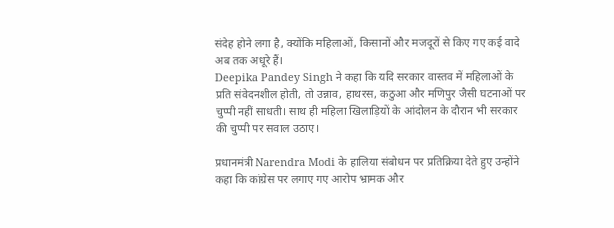संदेह होने लगा है, क्योंकि महिलाओं, किसानों और मजदूरों से किए गए कई वादे अब तक अधूरे हैं।
Deepika Pandey Singh ने कहा कि यदि सरकार वास्तव में महिलाओं के प्रति संवेदनशील होती, तो उन्नाव, हाथरस, कठुआ और मणिपुर जैसी घटनाओं पर चुप्पी नहीं साधती। साथ ही महिला खिलाड़ियों के आंदोलन के दौरान भी सरकार की चुप्पी पर सवाल उठाए।

प्रधानमंत्री Narendra Modi के हालिया संबोधन पर प्रतिक्रिया देते हुए उन्होंने कहा कि कांग्रेस पर लगाए गए आरोप भ्रामक और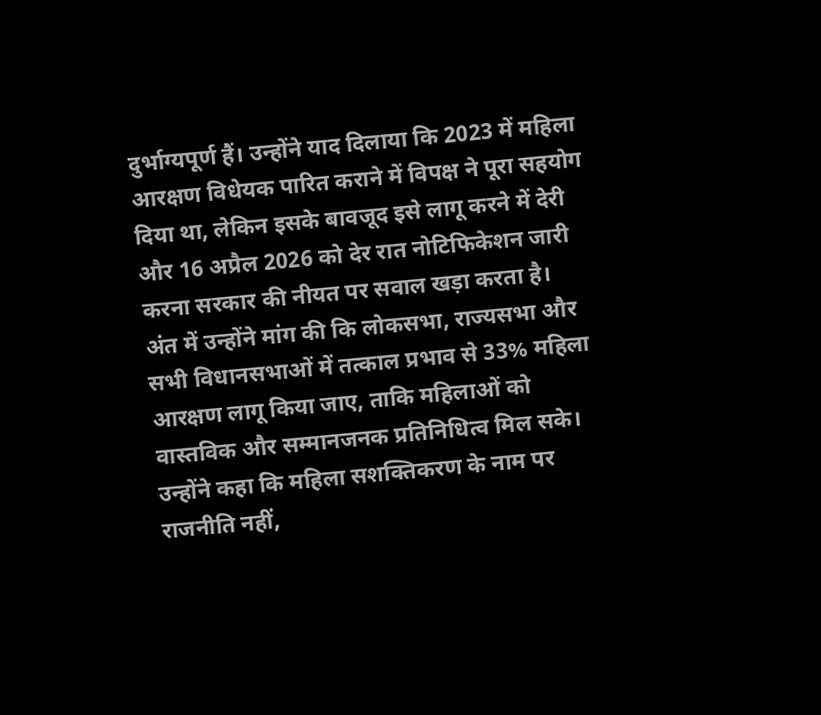दुर्भाग्यपूर्ण हैं। उन्होंने याद दिलाया कि 2023 में महिला आरक्षण विधेयक पारित कराने में विपक्ष ने पूरा सहयोग दिया था, लेकिन इसके बावजूद इसे लागू करने में देरी और 16 अप्रैल 2026 को देर रात नोटिफिकेशन जारी करना सरकार की नीयत पर सवाल खड़ा करता है।
अंत में उन्होंने मांग की कि लोकसभा, राज्यसभा और सभी विधानसभाओं में तत्काल प्रभाव से 33% महिला आरक्षण लागू किया जाए, ताकि महिलाओं को वास्तविक और सम्मानजनक प्रतिनिधित्व मिल सके।
उन्होंने कहा कि महिला सशक्तिकरण के नाम पर राजनीति नहीं,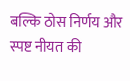बल्कि ठोस निर्णय और स्पष्ट नीयत की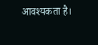आवश्यकता है।